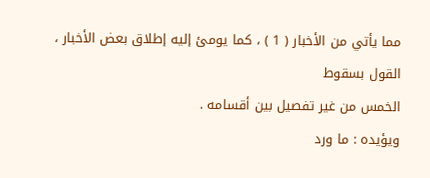مما يأتي من الأخبار ( 1 ) ، كما يومئ إليه إطلاق بعض الأخبار ، القول بسقوط
الخمس من غير تفصيل بين أقسامه .
ويؤيده : ما ورد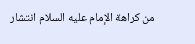من كراهة الإمام عليه السلام انتشار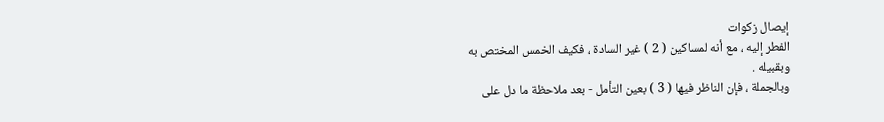إيصال زكوات
الفطر إليه ، مع أنه لمساكين ( 2 ) غير السادة ، فكيف الخمس المختص به
وبقبيله .
وبالجملة ، فإن الناظر فيها ( 3 ) بعين التأمل - بعد ملاحظة ما دل على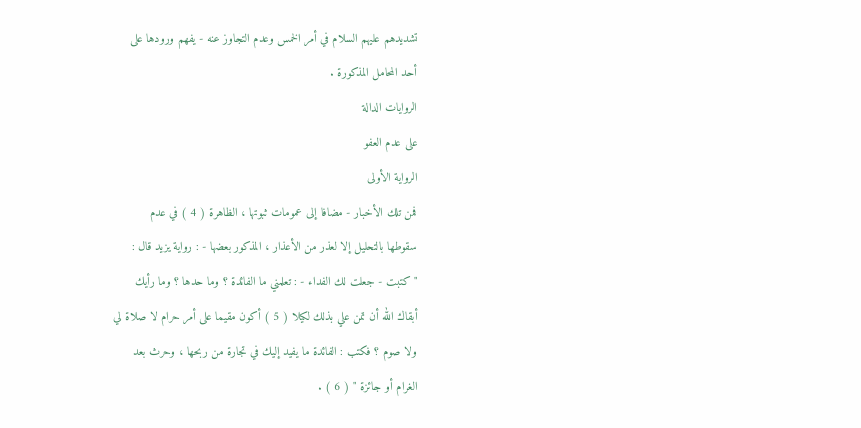تشديدهم عليهم السلام في أمر الخمس وعدم التجاوز عنه - يفهم ورودها على
أحد المحامل المذكورة .
الروايات الدالة
على عدم العفو
الرواية الأولى
فمن تلك الأخبار - مضافا إلى عمومات ثبوتها ، الظاهرة ( 4 ) في عدم
سقوطها بالتحليل إلا لعذر من الأعذار ، المذكور بعضها - : رواية يزيد قال :
" كتبت - جعلت لك الفداء - : تعلمني ما الفائدة ؟ وما حدها ؟ وما رأيك
أبقاك الله أن تمن علي بذلك لكيلا ( 5 ) أكون مقيما على أمر حرام لا صلاة لي
ولا صوم ؟ فكتب : الفائدة ما يفيد إليك في تجارة من ربحها ، وحرث بعد
الغرام أو جائزة " ( 6 ) .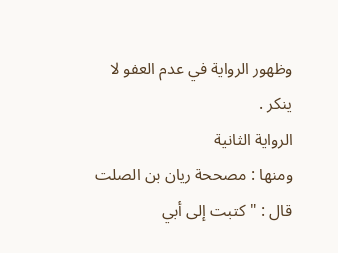وظهور الرواية في عدم العفو لا ينكر .
الرواية الثانية
ومنها : مصححة ريان بن الصلت قال : " كتبت إلى أبي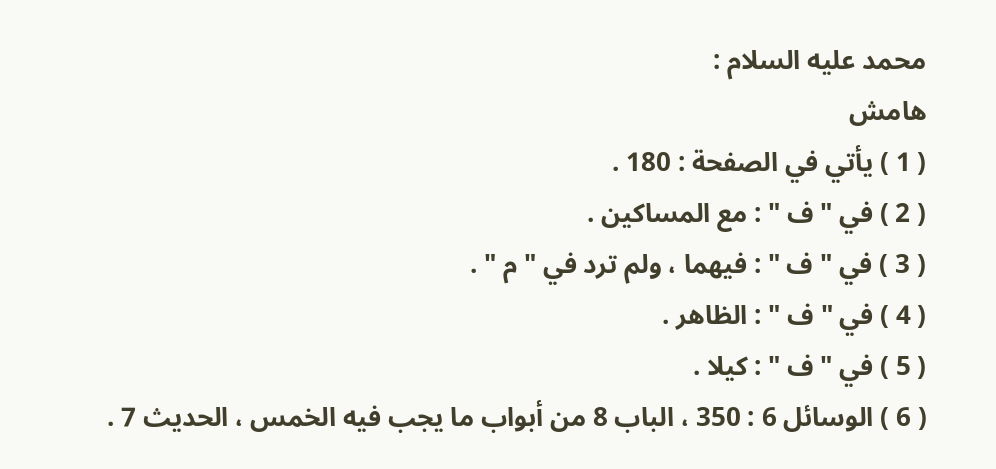محمد عليه السلام :
هامش
( 1 ) يأتي في الصفحة : 180 .
( 2 ) في " ف " : مع المساكين .
( 3 ) في " ف " : فيهما ، ولم ترد في " م " .
( 4 ) في " ف " : الظاهر .
( 5 ) في " ف " : كيلا .
( 6 ) الوسائل 6 : 350 ، الباب 8 من أبواب ما يجب فيه الخمس ، الحديث 7 .